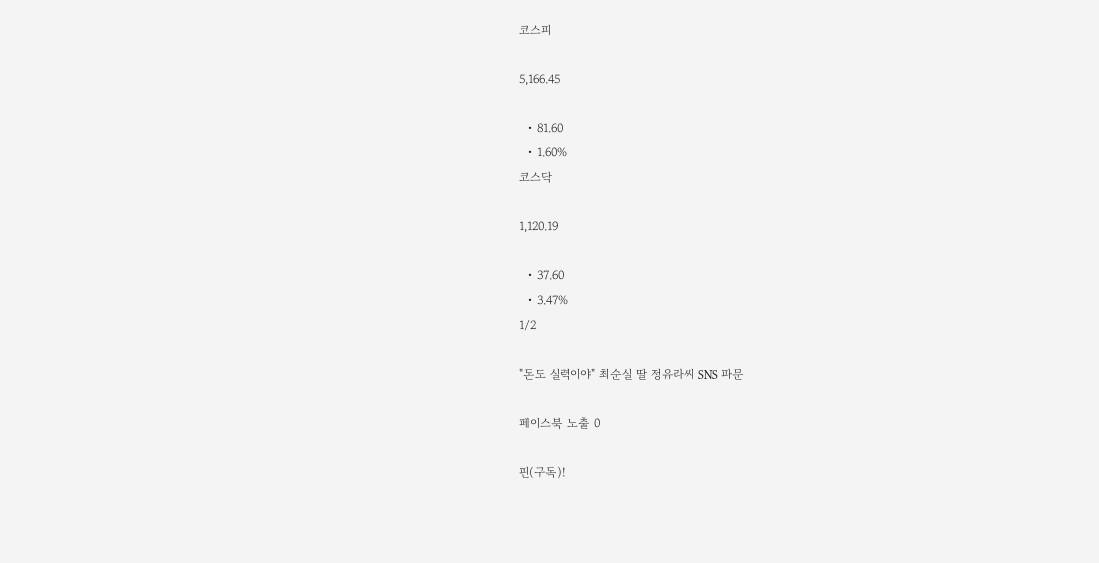코스피

5,166.45

  • 81.60
  • 1.60%
코스닥

1,120.19

  • 37.60
  • 3.47%
1/2

"돈도 실력이야" 최순실 딸 정유라씨 SNS 파문

페이스북 노출 0

핀(구독)!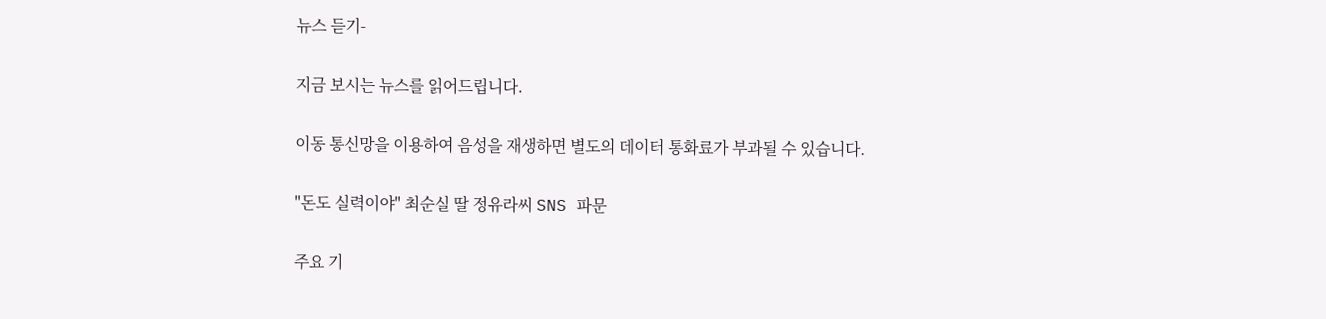뉴스 듣기-

지금 보시는 뉴스를 읽어드립니다.

이동 통신망을 이용하여 음성을 재생하면 별도의 데이터 통화료가 부과될 수 있습니다.

"돈도 실력이야" 최순실 딸 정유라씨 SNS 파문

주요 기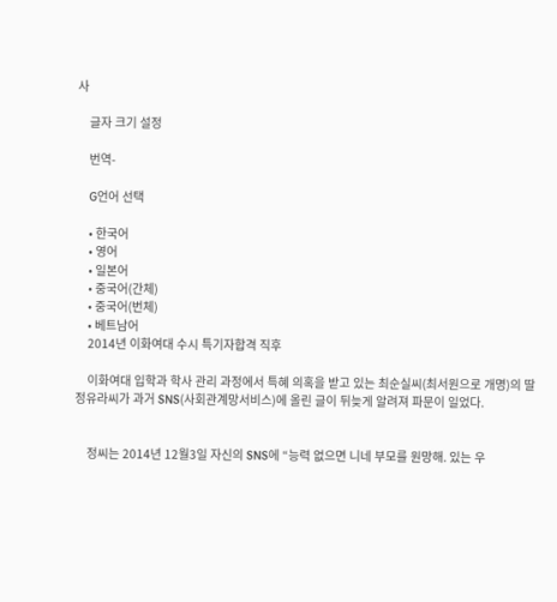사

    글자 크기 설정

    번역-

    G언어 선택

    • 한국어
    • 영어
    • 일본어
    • 중국어(간체)
    • 중국어(번체)
    • 베트남어
    2014년 이화여대 수시 특기자합격 직후

    이화여대 입학과 학사 관리 과정에서 특혜 의혹을 받고 있는 최순실씨(최서원으로 개명)의 딸 정유라씨가 과거 SNS(사회관계망서비스)에 올린 글이 뒤늦게 알려져 파문이 일었다.


    정씨는 2014년 12월3일 자신의 SNS에 “능력 없으면 니네 부모를 원망해. 있는 우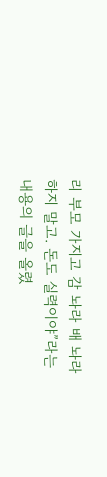리 부모 가지고 감 놔라 배 놔라 하지 말고. 돈도 실력이야”라는 내용의 글을 올렸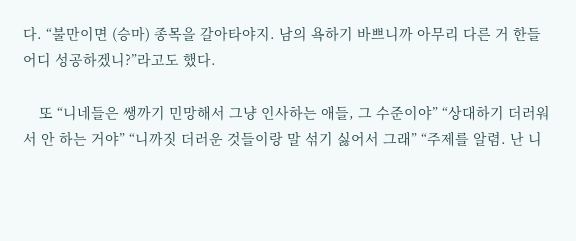다. “불만이면 (승마) 종목을 갈아타야지. 남의 욕하기 바쁘니까 아무리 다른 거 한들 어디 성공하겠니?”라고도 했다.

    또 “니네들은 쌩까기 민망해서 그냥 인사하는 애들, 그 수준이야” “상대하기 더러워서 안 하는 거야” “니까짓 더러운 것들이랑 말 섞기 싫어서 그래” “주제를 알렴. 난 니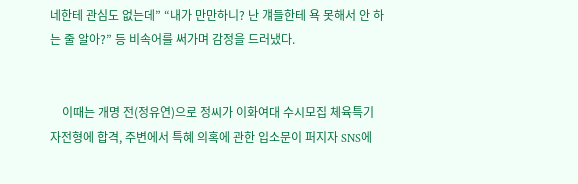네한테 관심도 없는데” “내가 만만하니? 난 걔들한테 욕 못해서 안 하는 줄 알아?” 등 비속어를 써가며 감정을 드러냈다.


    이때는 개명 전(정유연)으로 정씨가 이화여대 수시모집 체육특기자전형에 합격, 주변에서 특혜 의혹에 관한 입소문이 퍼지자 SNS에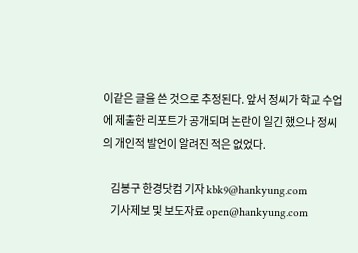이같은 글을 쓴 것으로 추정된다. 앞서 정씨가 학교 수업에 제출한 리포트가 공개되며 논란이 일긴 했으나 정씨의 개인적 발언이 알려진 적은 없었다.

    김봉구 한경닷컴 기자 kbk9@hankyung.com
    기사제보 및 보도자료 open@hankyung.com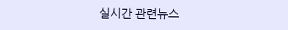실시간 관련뉴스